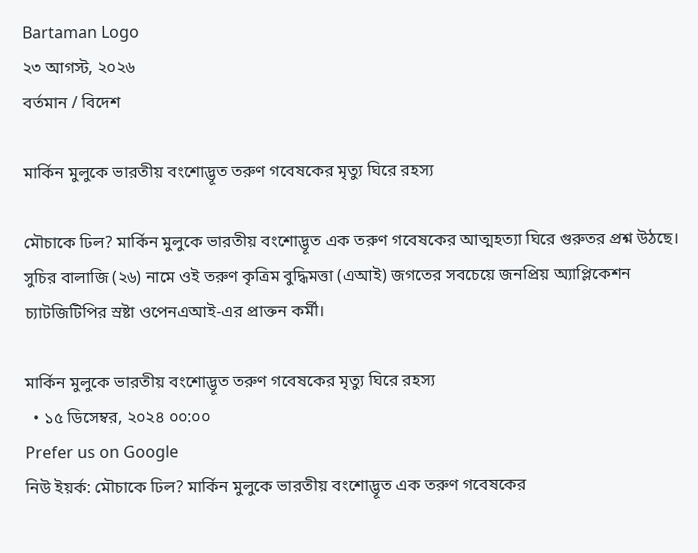Bartaman Logo
২৩ আগস্ট, ২০২৬
বর্তমান / বিদেশ

মার্কিন মুলুকে ভারতীয় বংশোদ্ভূত তরুণ গবেষকের মৃত্যু ঘিরে রহস্য

মৌচাকে ঢিল? মার্কিন মুলুকে ভারতীয় বংশোদ্ভূত এক তরুণ গবেষকের আত্মহত্যা ঘিরে গুরুতর প্রশ্ন উঠছে। সুচির বালাজি (২৬) নামে ওই তরুণ কৃত্রিম বুদ্ধিমত্তা (এআই) জগতের সবচেয়ে জনপ্রিয় অ্যাপ্লিকেশন চ্যাটজিটিপির স্রষ্টা ওপেনএআই-এর প্রাক্তন কর্মী।

মার্কিন মুলুকে ভারতীয় বংশোদ্ভূত তরুণ গবেষকের মৃত্যু ঘিরে রহস্য
  • ১৫ ডিসেম্বর, ২০২৪ ০০:০০
Prefer us on Google
নিউ ইয়র্ক: মৌচাকে ঢিল? মার্কিন মুলুকে ভারতীয় বংশোদ্ভূত এক তরুণ গবেষকের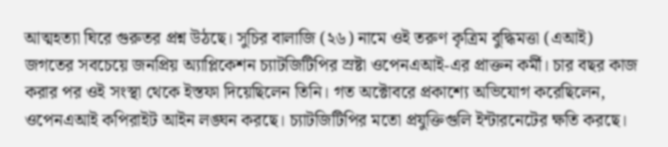আত্মহত্যা ঘিরে গুরুতর প্রশ্ন উঠছে। সুচির বালাজি (২৬) নামে ওই তরুণ কৃত্রিম বুদ্ধিমত্তা (এআই) জগতের সবচেয়ে জনপ্রিয় অ্যাপ্লিকেশন চ্যাটজিটিপির স্রষ্টা ওপেনএআই-এর প্রাক্তন কর্মী। চার বছর কাজ করার পর ওই সংস্থা থেকে ইস্তফা দিয়েছিলেন তিনি। গত অক্টোবরে প্রকাশ্যে অভিযোগ করেছিলেন, ওপেনএআই কপিরাইট আইন লঙ্ঘন করছে। চ্যাটজিটিপির মতো প্রযুক্তিগুলি ইন্টারনেটের ক্ষতি করছে।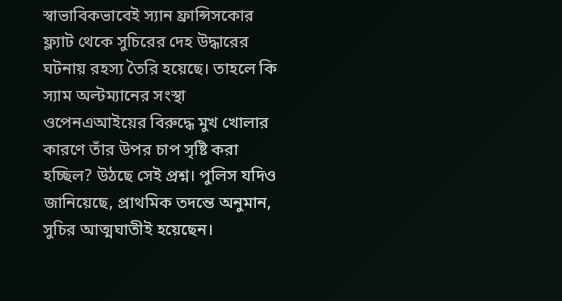স্বাভাবিকভাবেই স্যান ফ্রান্সিসকোর ফ্ল্যাট থেকে সুচিরের দেহ উদ্ধারের ঘটনায় রহস্য তৈরি হয়েছে। তাহলে কি স্যাম অল্টম্যানের সংস্থা ওপেনএআইয়ের বিরুদ্ধে মুখ খোলার কারণে তাঁর উপর চাপ সৃষ্টি করা হচ্ছিল? উঠছে সেই প্রশ্ন। পুলিস যদিও জানিয়েছে, প্রাথমিক তদন্তে অনুমান, সুচির আত্মঘাতীই হয়েছেন।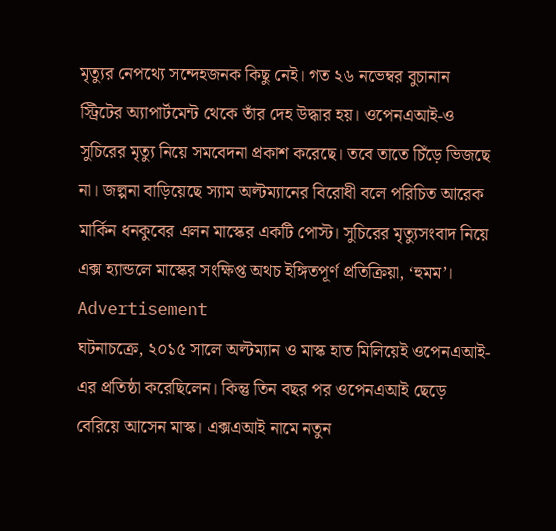মৃত্যুর নেপথ্যে সন্দেহজনক কিছু নেই। গত ২৬ নভেম্বর বুচানান স্ট্রিটের অ্যাপার্টমেন্ট থেকে তাঁর দেহ উদ্ধার হয়। ওপেনএআই-ও সুচিরের মৃত্যু নিয়ে সমবেদনা প্রকাশ করেছে। তবে তাতে চিঁড়ে ভিজছে না। জল্পনা বাড়িয়েছে স্যাম অল্টম্যানের বিরোধী বলে পরিচিত আরেক মার্কিন ধনকুবের এলন মাস্কের একটি পোস্ট। সুচিরের মৃত্যুসংবাদ নিয়ে এক্স হ্যান্ডলে মাস্কের সংক্ষিপ্ত অথচ ইঙ্গিতপূর্ণ প্রতিক্রিয়া, ‘হুমম’।
Advertisement
ঘটনাচক্রে, ২০১৫ সালে অল্টম্যান ও মাস্ক হাত মিলিয়েই ওপেনএআই-এর প্রতিষ্ঠা করেছিলেন। কিন্তু তিন বছর পর ওপেনএআই ছেড়ে বেরিয়ে আসেন মাস্ক। এক্সএআই নামে নতুন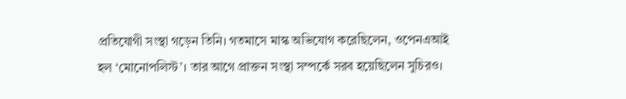প্রতিযোগী সংস্থা গড়েন তিনি। গতমাসে মাস্ক অভিযোগ করেছিলেন, ওপেনএআই হল ‘মোনোপলিস্ট’। তার আগে প্রাক্তন সংস্থা সম্পর্কে সরব হয়েছিলেন সুচিরও।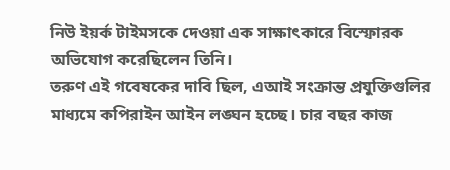নিউ ইয়র্ক টাইমসকে দেওয়া এক সাক্ষাৎকারে বিস্ফোরক অভিযোগ করেছিলেন তিনি।
তরুণ এই গবেষকের দাবি ছিল, এআই সংক্রান্ত প্রযুক্তিগুলির মাধ্যমে কপিরাইন আইন লঙ্ঘন হচ্ছে। চার বছর কাজ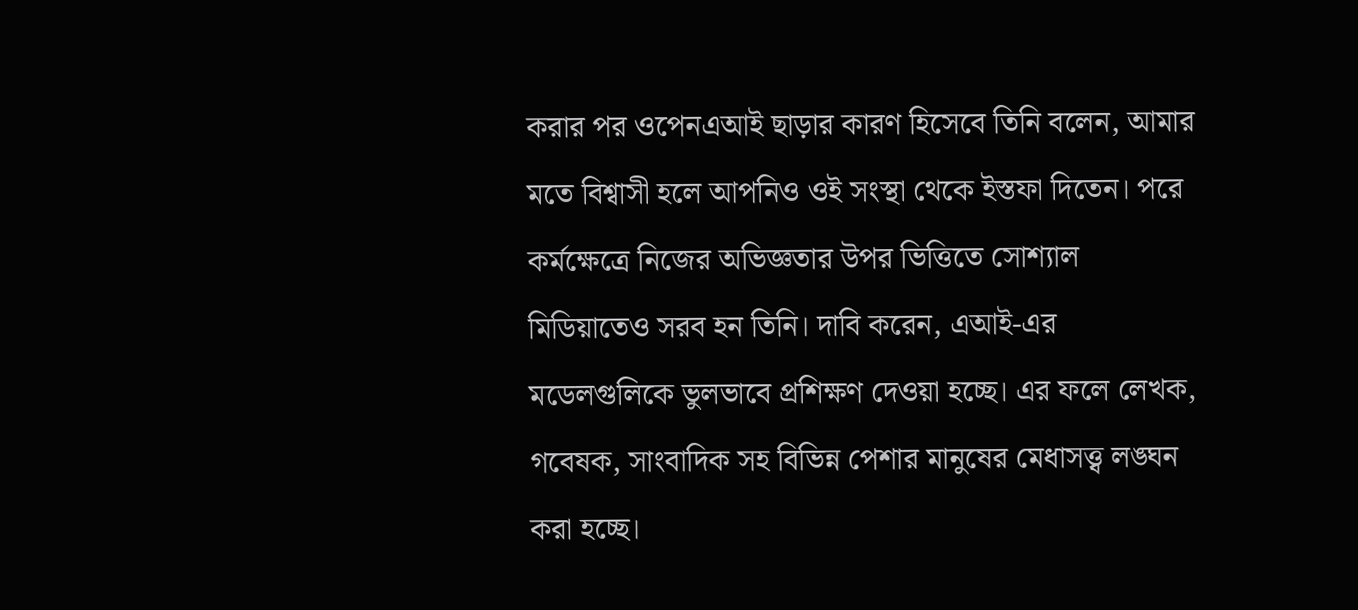করার পর ওপেনএআই ছাড়ার কারণ হিসেবে তিনি বলেন, আমার মতে বিশ্বাসী হলে আপনিও ওই সংস্থা থেকে ইস্তফা দিতেন। পরে কর্মক্ষেত্রে নিজের অভিজ্ঞতার উপর ভিত্তিতে সোশ্যাল মিডিয়াতেও সরব হন তিনি। দাবি করেন, এআই-এর মডেলগুলিকে ভুলভাবে প্রশিক্ষণ দেওয়া হচ্ছে। এর ফলে লেখক, গবেষক, সাংবাদিক সহ বিভিন্ন পেশার মানুষের মেধাসত্ত্ব লঙ্ঘন করা হচ্ছে।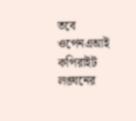তবে ওপেনএআই কপিরাইট লঙ্ঘনের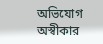অভিযোগ অস্বীকার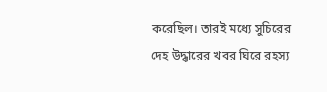করেছিল। তারই মধ্যে সুচিরের দেহ উদ্ধারের খবর ঘিরে রহস্য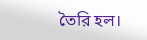তৈরি হল।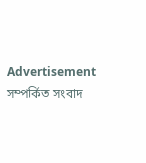Advertisement
সম্পর্কিত সংবাদ